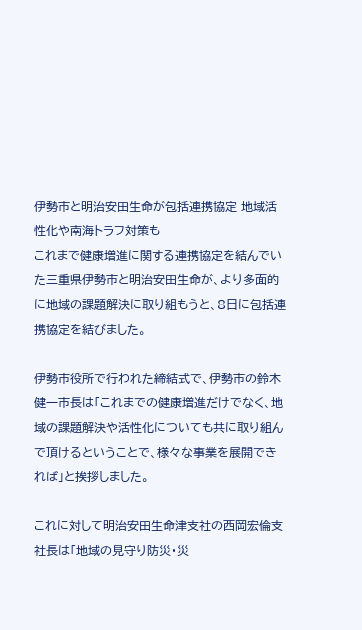伊勢市と明治安田生命が包括連携協定 地域活性化や南海トラフ対策も
これまで健康増進に関する連携協定を結んでいた三重県伊勢市と明治安田生命が、より多面的に地域の課題解決に取り組もうと、8日に包括連携協定を結びました。

伊勢市役所で行われた締結式で、伊勢市の鈴木健一市長は「これまでの健康増進だけでなく、地域の課題解決や活性化についても共に取り組んで頂けるということで、様々な事業を展開できれば」と挨拶しました。

これに対して明治安田生命津支社の西岡宏倫支社長は「地域の見守り防災・災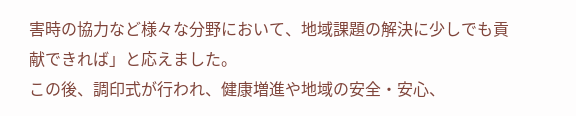害時の協力など様々な分野において、地域課題の解決に少しでも貢献できれば」と応えました。
この後、調印式が行われ、健康増進や地域の安全・安心、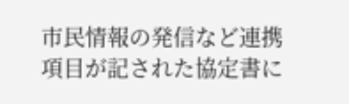市民情報の発信など連携項目が記された協定書に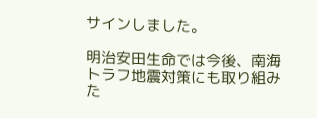サインしました。

明治安田生命では今後、南海トラフ地震対策にも取り組みた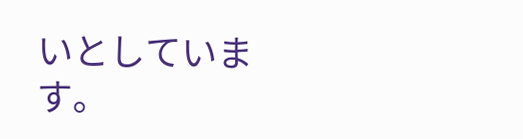いとしています。